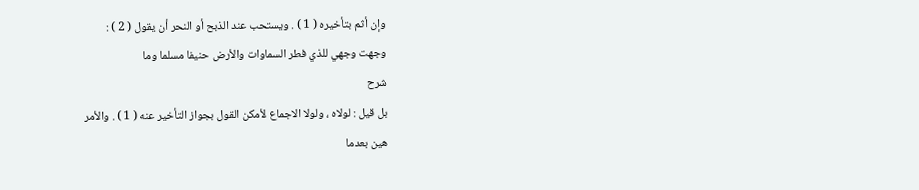وإن أثم بتأخيره ( 1 ) . ويستحب عند الذبح أو النحر أن يقول ( 2 ) :
وجهت وجهي للذي فطر السماوات والأرض حنيفا مسلما وما
شرح
بل قيل : لولاه ، ولولا الاجماع لأمكن القول بجواز التأخير عنه ( 1 ) . والأمر
هين بعدما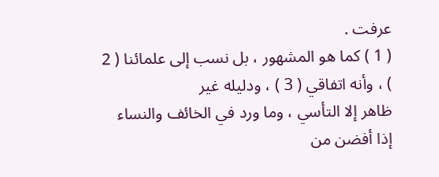عرفت .
( 1 ) كما هو المشهور ، بل نسب إلى علمائنا ( 2 ) ، وأنه اتفاقي ( 3 ) ، ودليله غير
ظاهر إلا التأسي ، وما ورد في الخائف والنساء إذا أفضن من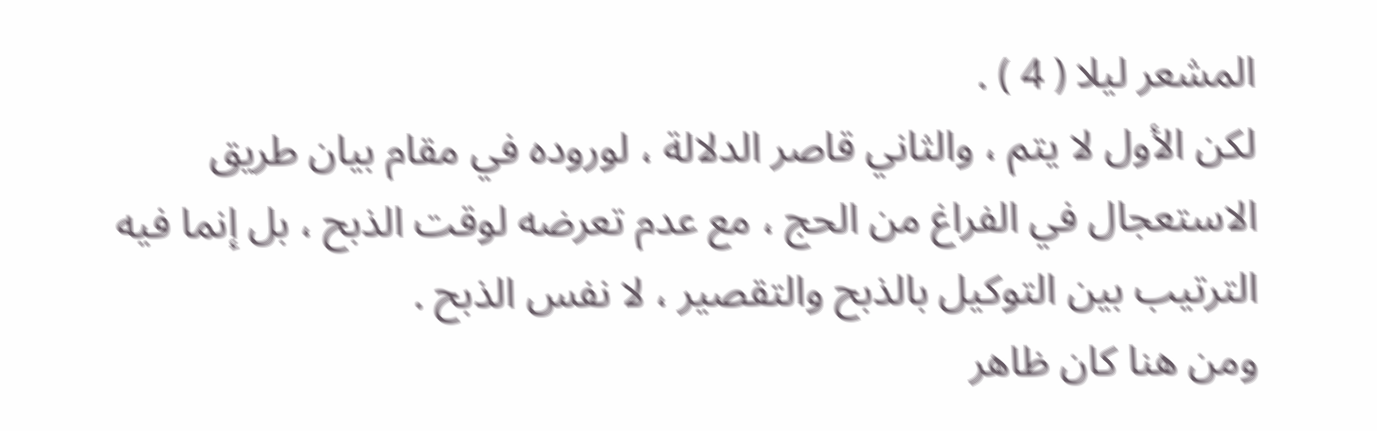المشعر ليلا ( 4 ) .
لكن الأول لا يتم ، والثاني قاصر الدلالة ، لوروده في مقام بيان طريق
الاستعجال في الفراغ من الحج ، مع عدم تعرضه لوقت الذبح ، بل إنما فيه
الترتيب بين التوكيل بالذبح والتقصير ، لا نفس الذبح .
ومن هنا كان ظاهر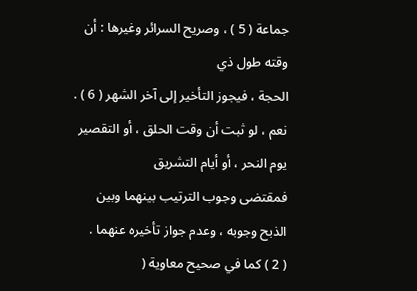جماعة ( 5 ) ، وصريح السرائر وغيرها : أن وقته طول ذي
الحجة ، فيجوز التأخير إلى آخر الشهر ( 6 ) .
نعم ، لو ثبت أن وقت الحلق ، أو التقصير يوم النحر ، أو أيام التشريق
فمقتضى وجوب الترتيب بينهما وبين الذبح وجوبه ، وعدم جواز تأخيره عنهما .
( 2 ) كما في صحيح معاوية (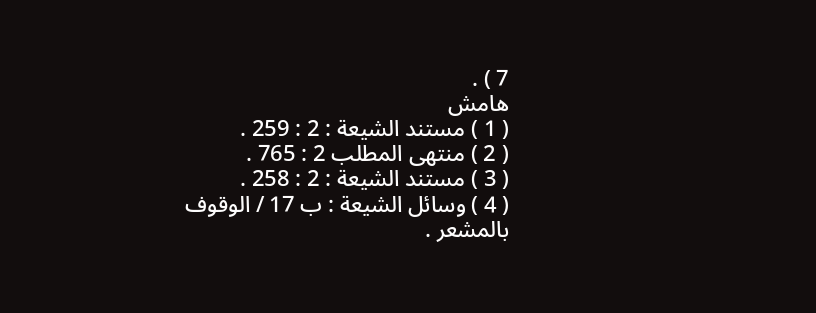7 ) .
هامش
( 1 ) مستند الشيعة : 2 : 259 .
( 2 ) منتهى المطلب 2 : 765 .
( 3 ) مستند الشيعة : 2 : 258 .
( 4 ) وسائل الشيعة : ب 17 / الوقوف بالمشعر .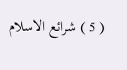( 5 ) شرائع الاسلام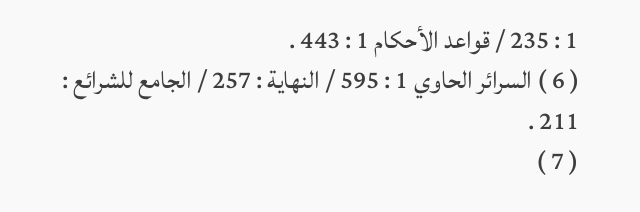1 : 235 / قواعد الأحكام 1 : 443 .
( 6 ) السرائر الحاوي 1 : 595 / النهاية : 257 / الجامع للشرائع : 211 .
( 7 )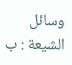وسائل الشيعة : ب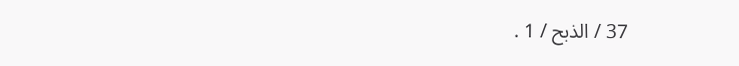37 / الذبح / 1 .